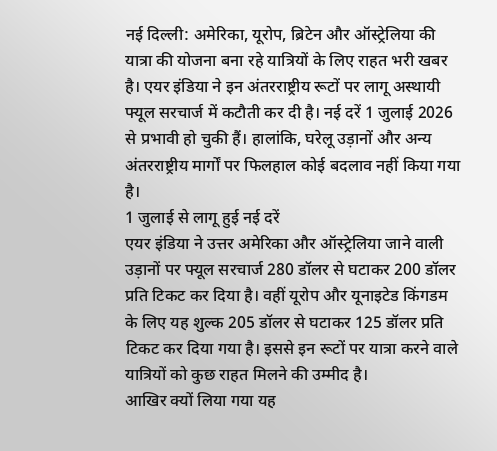नई दिल्ली: अमेरिका, यूरोप, ब्रिटेन और ऑस्ट्रेलिया की यात्रा की योजना बना रहे यात्रियों के लिए राहत भरी खबर है। एयर इंडिया ने इन अंतरराष्ट्रीय रूटों पर लागू अस्थायी फ्यूल सरचार्ज में कटौती कर दी है। नई दरें 1 जुलाई 2026 से प्रभावी हो चुकी हैं। हालांकि, घरेलू उड़ानों और अन्य अंतरराष्ट्रीय मार्गों पर फिलहाल कोई बदलाव नहीं किया गया है।
1 जुलाई से लागू हुई नई दरें
एयर इंडिया ने उत्तर अमेरिका और ऑस्ट्रेलिया जाने वाली उड़ानों पर फ्यूल सरचार्ज 280 डॉलर से घटाकर 200 डॉलर प्रति टिकट कर दिया है। वहीं यूरोप और यूनाइटेड किंगडम के लिए यह शुल्क 205 डॉलर से घटाकर 125 डॉलर प्रति टिकट कर दिया गया है। इससे इन रूटों पर यात्रा करने वाले यात्रियों को कुछ राहत मिलने की उम्मीद है।
आखिर क्यों लिया गया यह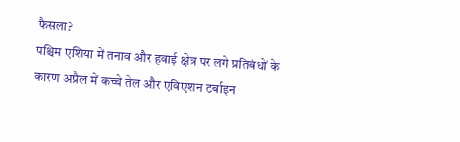फैसला?
पश्चिम एशिया में तनाव और हवाई क्षेत्र पर लगे प्रतिबंधों के कारण अप्रैल में कच्चे तेल और एविएशन टर्बाइन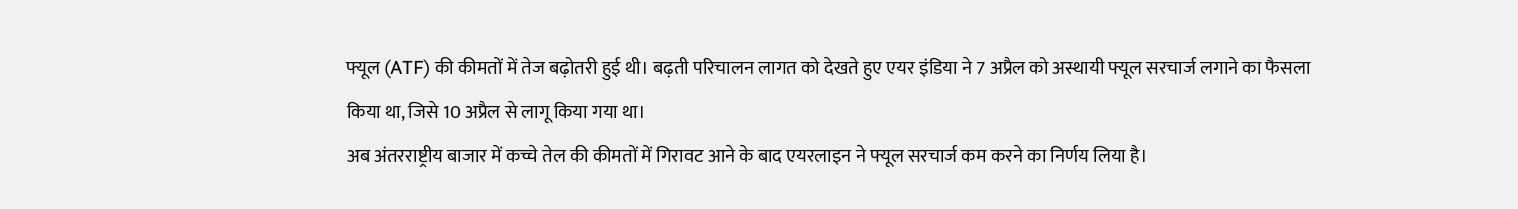फ्यूल (ATF) की कीमतों में तेज बढ़ोतरी हुई थी। बढ़ती परिचालन लागत को देखते हुए एयर इंडिया ने 7 अप्रैल को अस्थायी फ्यूल सरचार्ज लगाने का फैसला किया था, जिसे 10 अप्रैल से लागू किया गया था।
अब अंतरराष्ट्रीय बाजार में कच्चे तेल की कीमतों में गिरावट आने के बाद एयरलाइन ने फ्यूल सरचार्ज कम करने का निर्णय लिया है।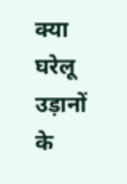क्या घरेलू उड़ानों के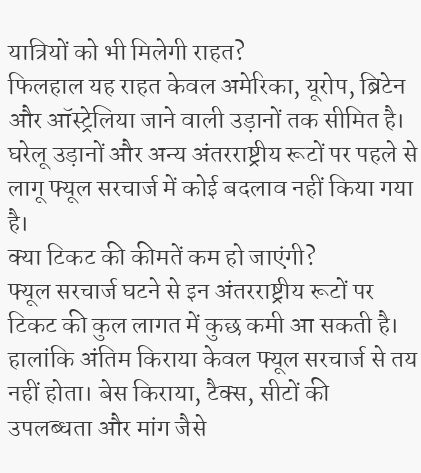यात्रियों को भी मिलेगी राहत?
फिलहाल यह राहत केवल अमेरिका, यूरोप, ब्रिटेन और ऑस्ट्रेलिया जाने वाली उड़ानों तक सीमित है। घरेलू उड़ानों और अन्य अंतरराष्ट्रीय रूटों पर पहले से लागू फ्यूल सरचार्ज में कोई बदलाव नहीं किया गया है।
क्या टिकट की कीमतें कम हो जाएंगी?
फ्यूल सरचार्ज घटने से इन अंतरराष्ट्रीय रूटों पर टिकट की कुल लागत में कुछ कमी आ सकती है। हालांकि अंतिम किराया केवल फ्यूल सरचार्ज से तय नहीं होता। बेस किराया, टैक्स, सीटों की उपलब्धता और मांग जैसे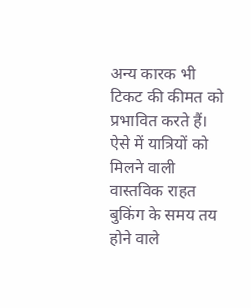अन्य कारक भी टिकट की कीमत को प्रभावित करते हैं। ऐसे में यात्रियों को मिलने वाली वास्तविक राहत बुकिंग के समय तय होने वाले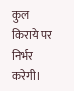कुल किराये पर निर्भर करेगी।